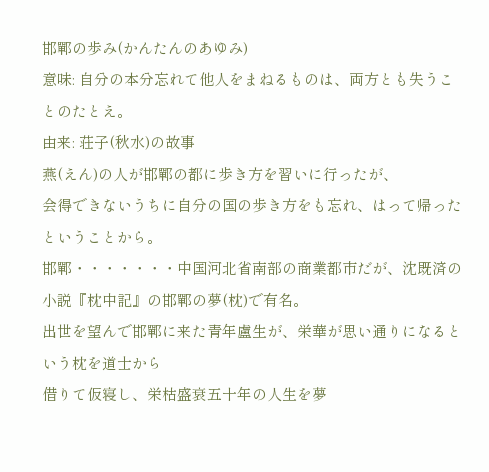邯鄲の歩み(かんたんのあゆみ)
意味: 自分の本分忘れて他人をまねるものは、両方とも失うことのたとえ。
由来: 荘子(秋水)の故事
燕(えん)の人が邯鄲の都に歩き方を習いに行ったが、
会得できないうちに自分の国の歩き方をも忘れ、はって帰ったということから。
邯鄲・・・・・・・中国河北省南部の商業都市だが、沈既済の小説『枕中記』の邯鄲の夢(枕)で有名。
出世を望んで邯鄲に来た青年盧生が、栄華が思い通りになるという枕を道士から
借りて仮寝し、栄枯盛衰五十年の人生を夢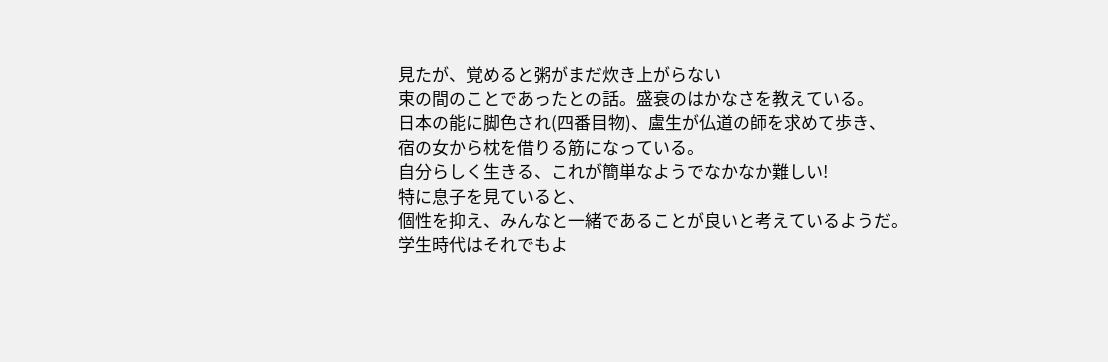見たが、覚めると粥がまだ炊き上がらない
束の間のことであったとの話。盛衰のはかなさを教えている。
日本の能に脚色され(四番目物)、盧生が仏道の師を求めて歩き、
宿の女から枕を借りる筋になっている。
自分らしく生きる、これが簡単なようでなかなか難しい!
特に息子を見ていると、
個性を抑え、みんなと一緒であることが良いと考えているようだ。
学生時代はそれでもよ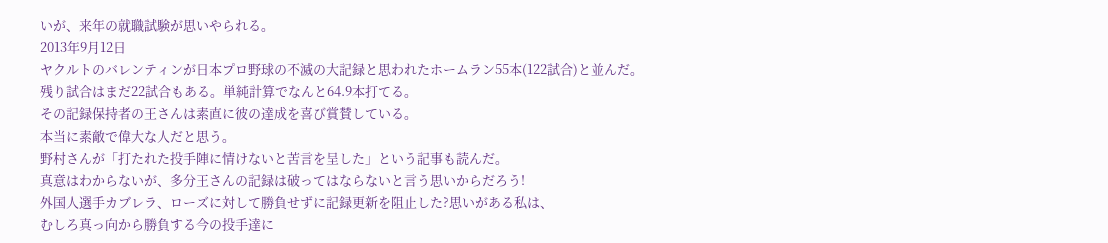いが、来年の就職試験が思いやられる。
2013年9月12日
ヤクルトのバレンティンが日本プロ野球の不滅の大記録と思われたホームラン55本(122試合)と並んだ。
残り試合はまだ22試合もある。単純計算でなんと64.9本打てる。
その記録保持者の王さんは素直に彼の達成を喜び賞賛している。
本当に素敵で偉大な人だと思う。
野村さんが「打たれた投手陣に情けないと苦言を呈した」という記事も読んだ。
真意はわからないが、多分王さんの記録は破ってはならないと言う思いからだろう!
外国人選手カブレラ、ローズに対して勝負せずに記録更新を阻止した?思いがある私は、
むしろ真っ向から勝負する今の投手達に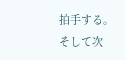拍手する。
そして次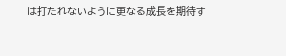は打たれないように更なる成長を期待す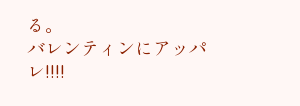る。
バレンティンにアッパレ!!!!